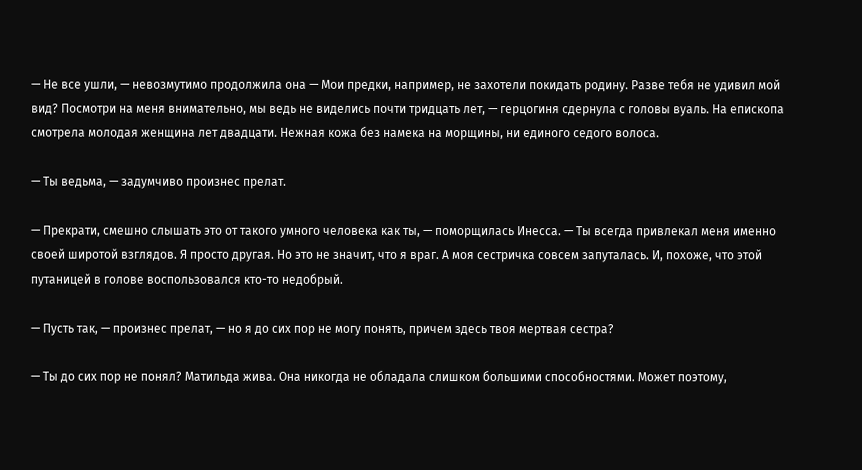— Не все ушли, — невозмутимо продолжила она — Мои предки, например, не захотели покидать родину. Разве тебя не удивил мой вид? Посмотри на меня внимательно, мы ведь не виделись почти тридцать лет, — герцогиня сдернула с головы вуаль. На епископа смотрела молодая женщина лет двадцати. Нежная кожа без намека на морщины, ни единого седого волоса.

— Ты ведьма, — задумчиво произнес прелат.

— Прекрати, смешно слышать это от такого умного человека как ты, — поморщилась Инесса. — Ты всегда привлекал меня именно своей широтой взглядов. Я просто другая. Но это не значит, что я враг. А моя сестричка совсем запуталась. И, похоже, что этой путаницей в голове воспользовался кто-то недобрый.

— Пусть так, — произнес прелат, — но я до сих пор не могу понять, причем здесь твоя мертвая сестра?

— Ты до сих пор не понял? Матильда жива. Она никогда не обладала слишком большими способностями. Может поэтому,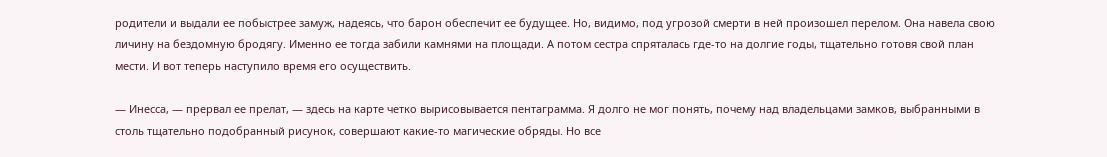родители и выдали ее побыстрее замуж, надеясь, что барон обеспечит ее будущее. Но, видимо, под угрозой смерти в ней произошел перелом. Она навела свою личину на бездомную бродягу. Именно ее тогда забили камнями на площади. А потом сестра спряталась где-то на долгие годы, тщательно готовя свой план мести. И вот теперь наступило время его осуществить.

— Инесса, — прервал ее прелат, — здесь на карте четко вырисовывается пентаграмма. Я долго не мог понять, почему над владельцами замков, выбранными в столь тщательно подобранный рисунок, совершают какие-то магические обряды. Но все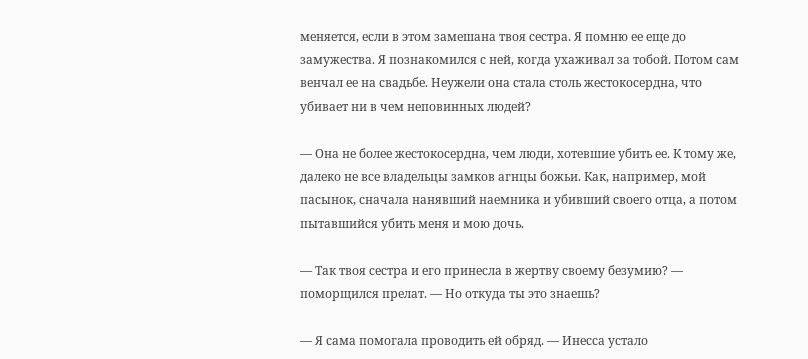меняется, если в этом замешана твоя сестра. Я помню ее еще до замужества. Я познакомился с ней, когда ухаживал за тобой. Потом сам венчал ее на свадьбе. Неужели она стала столь жестокосердна, что убивает ни в чем неповинных людей?

— Она не более жестокосердна, чем люди, хотевшие убить ее. К тому же, далеко не все владельцы замков агнцы божьи. Как, например, мой пасынок, сначала нанявший наемника и убивший своего отца, а потом пытавшийся убить меня и мою дочь.

— Так твоя сестра и его принесла в жертву своему безумию? — поморщился прелат. — Но откуда ты это знаешь?

— Я сама помогала проводить ей обряд. — Инесса устало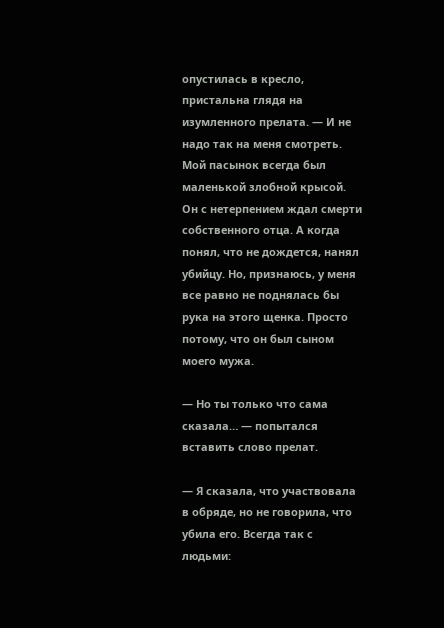опустилась в кресло, пристальна глядя на изумленного прелата. — И не надо так на меня смотреть. Мой пасынок всегда был маленькой злобной крысой. Он с нетерпением ждал смерти собственного отца. А когда понял, что не дождется, нанял убийцу. Но, признаюсь, у меня все равно не поднялась бы рука на этого щенка. Просто потому, что он был сыном моего мужа.

— Но ты только что сама сказала… — попытался вставить слово прелат.

— Я сказала, что участвовала в обряде, но не говорила, что убила его. Всегда так с людьми: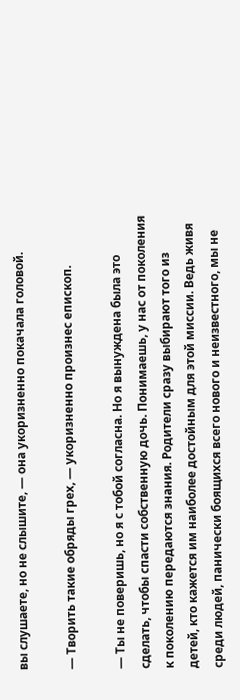вы слушаете, но не слышите, — она укоризненно покачала головой.

— Творить такие обряды грех, — укоризненно произнес епископ.

— Ты не поверишь, но я с тобой согласна. Но я вынуждена была это сделать, чтобы спасти собственную дочь. Понимаешь, у нас от поколения к поколению передаются знания. Родители сразу выбирают того из детей, кто кажется им наиболее достойным для этой миссии. Ведь живя среди людей, панически боящихся всего нового и неизвестного, мы не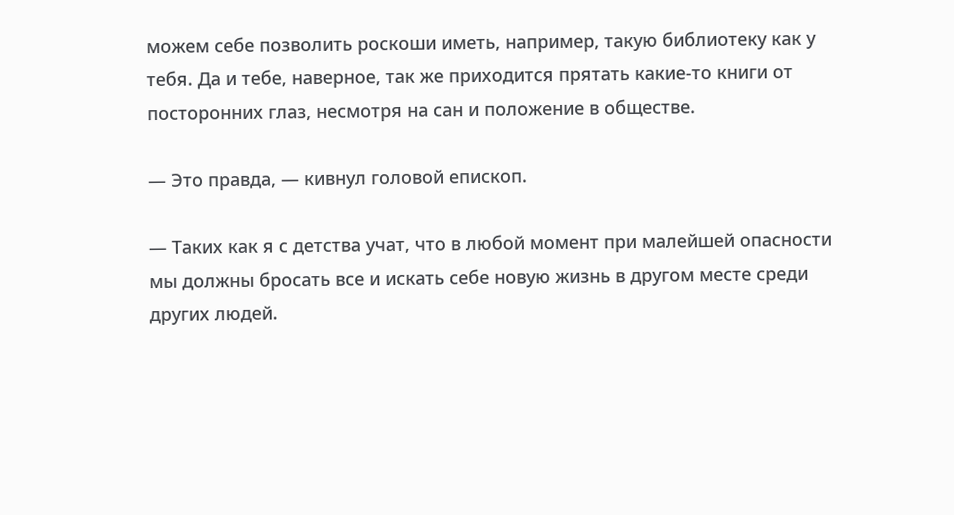можем себе позволить роскоши иметь, например, такую библиотеку как у тебя. Да и тебе, наверное, так же приходится прятать какие-то книги от посторонних глаз, несмотря на сан и положение в обществе.

— Это правда, — кивнул головой епископ.

— Таких как я с детства учат, что в любой момент при малейшей опасности мы должны бросать все и искать себе новую жизнь в другом месте среди других людей.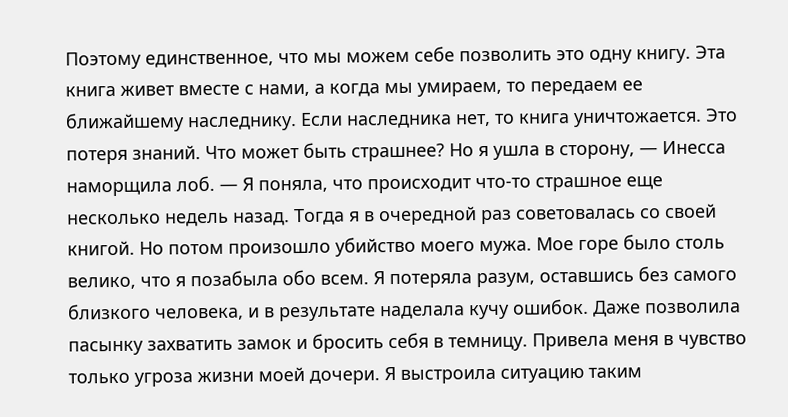Поэтому единственное, что мы можем себе позволить это одну книгу. Эта книга живет вместе с нами, а когда мы умираем, то передаем ее ближайшему наследнику. Если наследника нет, то книга уничтожается. Это потеря знаний. Что может быть страшнее? Но я ушла в сторону, — Инесса наморщила лоб. — Я поняла, что происходит что-то страшное еще несколько недель назад. Тогда я в очередной раз советовалась со своей книгой. Но потом произошло убийство моего мужа. Мое горе было столь велико, что я позабыла обо всем. Я потеряла разум, оставшись без самого близкого человека, и в результате наделала кучу ошибок. Даже позволила пасынку захватить замок и бросить себя в темницу. Привела меня в чувство только угроза жизни моей дочери. Я выстроила ситуацию таким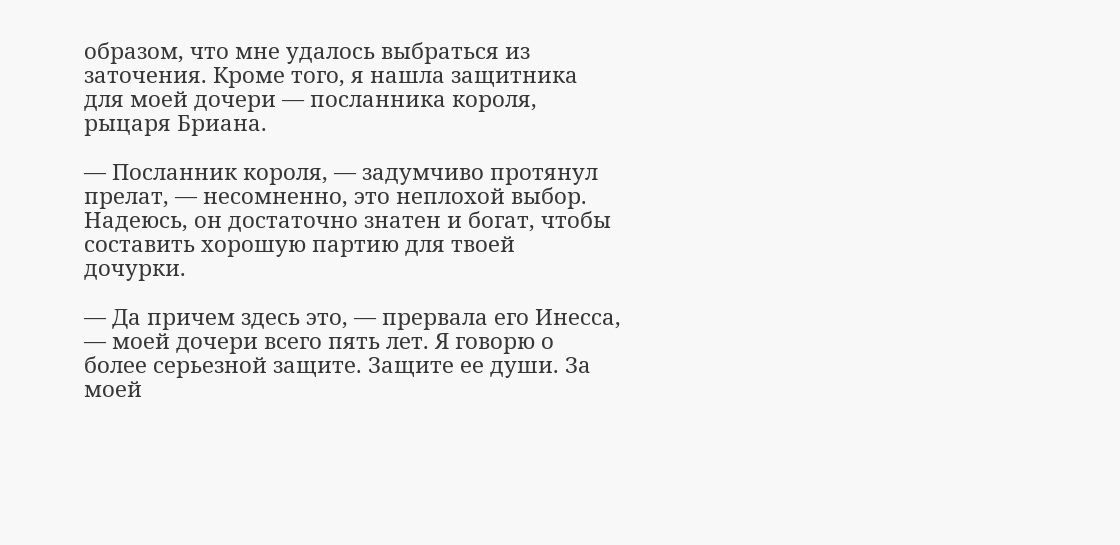образом, что мне удалось выбраться из заточения. Кроме того, я нашла защитника для моей дочери — посланника короля, рыцаря Бриана.

— Посланник короля, — задумчиво протянул прелат, — несомненно, это неплохой выбор. Надеюсь, он достаточно знатен и богат, чтобы составить хорошую партию для твоей дочурки.

— Да причем здесь это, — прервала его Инесса, — моей дочери всего пять лет. Я говорю о более серьезной защите. Защите ее души. За моей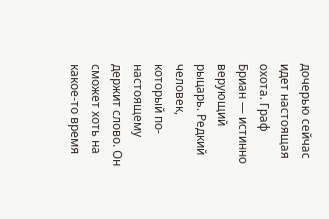дочерью сейчас идет настоящая охота. Граф Бриан — истинно верующий рыцарь. Редкий человек, который по-настоящему держит слово. Он сможет хоть на какое-то время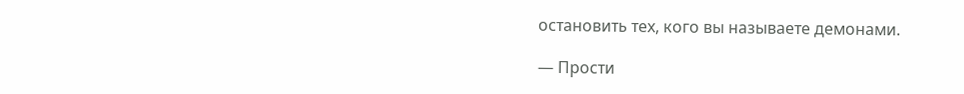остановить тех, кого вы называете демонами.

— Прости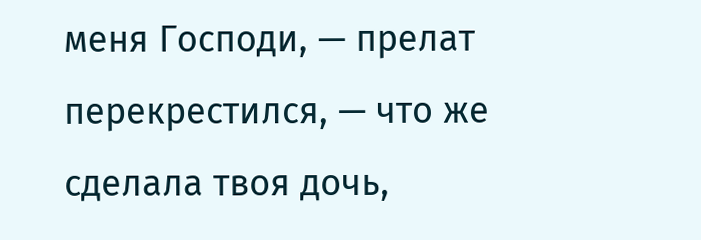меня Господи, — прелат перекрестился, — что же сделала твоя дочь,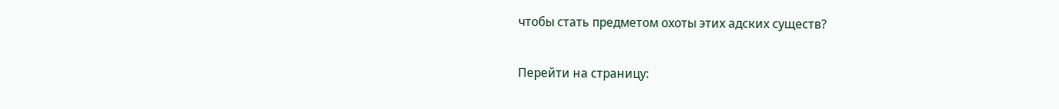чтобы стать предметом охоты этих адских существ?

Перейти на страницу: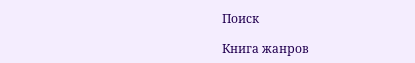Поиск

Книга жанров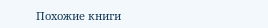Похожие книги